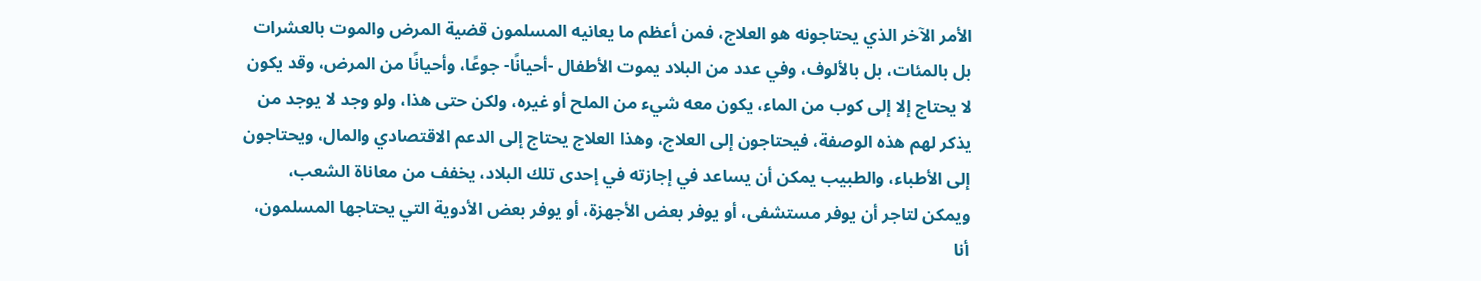الأمر الآخر الذي يحتاجونه هو العلاج، فمن أعظم ما يعانيه المسلمون قضية المرض والموت بالعشرات بل بالمئات، بل بالألوف، وفي عدد من البلاد يموت الأطفال -أحيانًا- جوعًا، وأحيانًا من المرض، وقد يكون لا يحتاج إلا إلى كوب من الماء، يكون معه شيء من الملح أو غيره، ولكن حتى هذا، ولو وجد لا يوجد من يذكر لهم هذه الوصفة، فيحتاجون إلى العلاج، وهذا العلاج يحتاج إلى الدعم الاقتصادي والمال، ويحتاجون إلى الأطباء، والطبيب يمكن أن يساعد في إجازته في إحدى تلك البلاد، يخفف من معاناة الشعب، ويمكن لتاجر أن يوفر مستشفى، أو يوفر بعض الأجهزة، أو يوفر بعض الأدوية التي يحتاجها المسلمون، أنا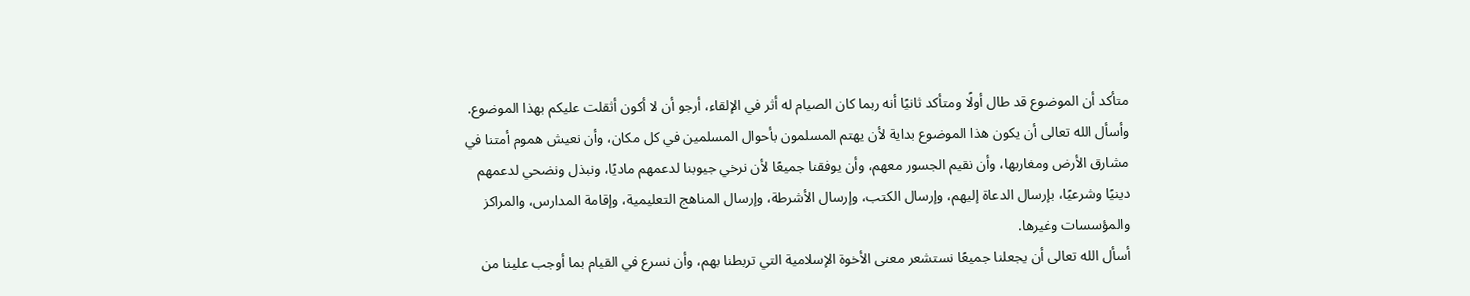متأكد أن الموضوع قد طال أولًا ومتأكد ثانيًا أنه ربما كان الصيام له أثر في الإلقاء، أرجو أن لا أكون أثقلت عليكم بهذا الموضوع.
وأسأل الله تعالى أن يكون هذا الموضوع بداية لأن يهتم المسلمون بأحوال المسلمين في كل مكان، وأن نعيش هموم أمتنا في مشارق الأرض ومغاربها، وأن نقيم الجسور معهم، وأن يوفقنا جميعًا لأن نرخي جيوبنا لدعمهم ماديًا، ونبذل ونضحي لدعمهم دينيًا وشرعيًا، بإرسال الدعاة إليهم، وإرسال الكتب، وإرسال الأشرطة، وإرسال المناهج التعليمية، وإقامة المدارس، والمراكز والمؤسسات وغيرها.
أسأل الله تعالى أن يجعلنا جميعًا نستشعر معنى الأخوة الإسلامية التي تربطنا بهم، وأن نسرع في القيام بما أوجب علينا من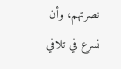نصرتهم، وأن نسرع في تلافي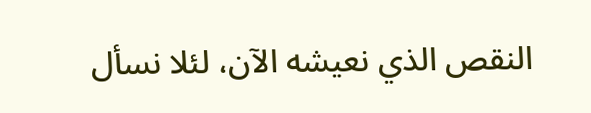النقص الذي نعيشه الآن، لئلا نسأل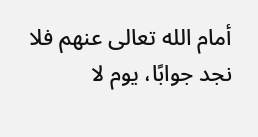أمام الله تعالى عنهم فلا نجد جوابًا، يوم لا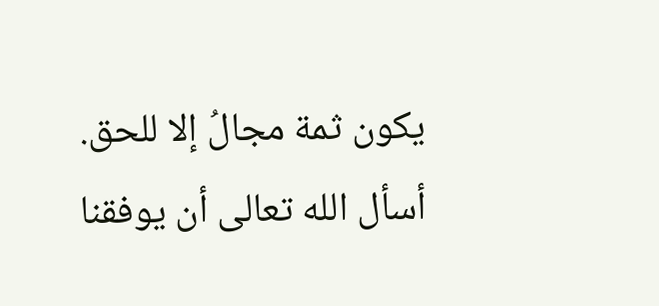يكون ثمة مجالُ إلا للحق.
أسأل الله تعالى أن يوفقنا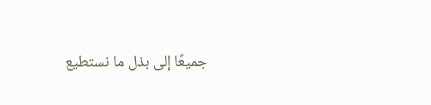جميعًا إلى بذل ما نستطيع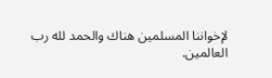لإخواننا المسلمين هناك والحمد لله رب العالمين.